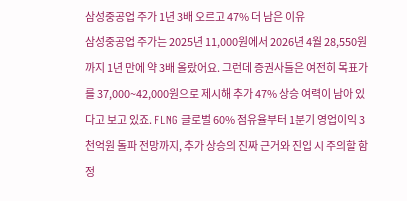삼성중공업 주가 1년 3배 오르고 47% 더 남은 이유
삼성중공업 주가는 2025년 11,000원에서 2026년 4월 28,550원까지 1년 만에 약 3배 올랐어요. 그런데 증권사들은 여전히 목표가를 37,000~42,000원으로 제시해 추가 47% 상승 여력이 남아 있다고 보고 있죠. FLNG 글로벌 60% 점유율부터 1분기 영업이익 3천억원 돌파 전망까지, 추가 상승의 진짜 근거와 진입 시 주의할 함정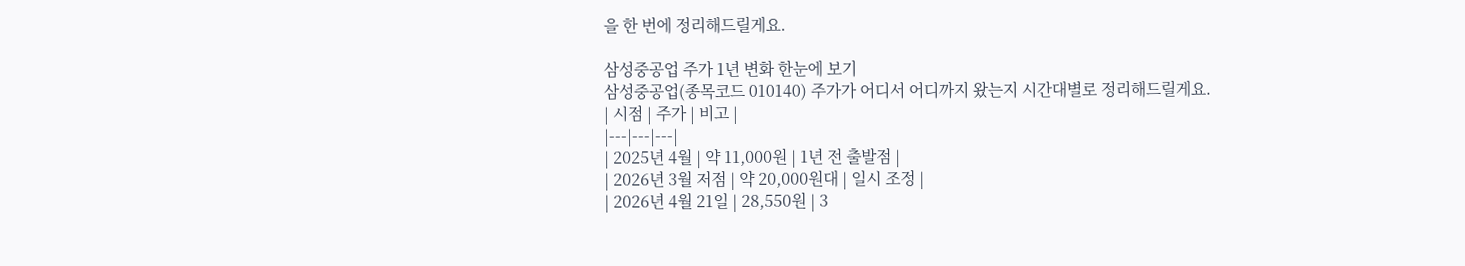을 한 번에 정리해드릴게요.

삼성중공업 주가 1년 변화 한눈에 보기
삼성중공업(종목코드 010140) 주가가 어디서 어디까지 왔는지 시간대별로 정리해드릴게요.
| 시점 | 주가 | 비고 |
|---|---|---|
| 2025년 4월 | 약 11,000원 | 1년 전 출발점 |
| 2026년 3월 저점 | 약 20,000원대 | 일시 조정 |
| 2026년 4월 21일 | 28,550원 | 3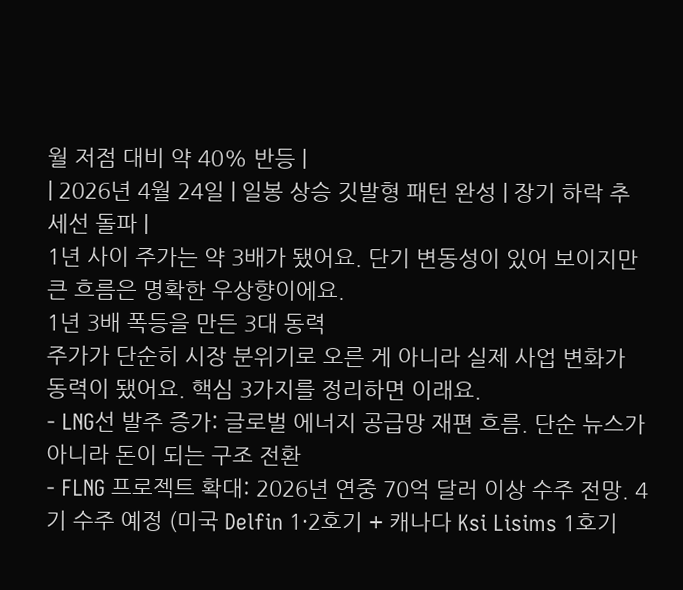월 저점 대비 약 40% 반등 |
| 2026년 4월 24일 | 일봉 상승 깃발형 패턴 완성 | 장기 하락 추세선 돌파 |
1년 사이 주가는 약 3배가 됐어요. 단기 변동성이 있어 보이지만 큰 흐름은 명확한 우상향이에요.
1년 3배 폭등을 만든 3대 동력
주가가 단순히 시장 분위기로 오른 게 아니라 실제 사업 변화가 동력이 됐어요. 핵심 3가지를 정리하면 이래요.
- LNG선 발주 증가: 글로벌 에너지 공급망 재편 흐름. 단순 뉴스가 아니라 돈이 되는 구조 전환
- FLNG 프로젝트 확대: 2026년 연중 70억 달러 이상 수주 전망. 4기 수주 예정 (미국 Delfin 1·2호기 + 캐나다 Ksi Lisims 1호기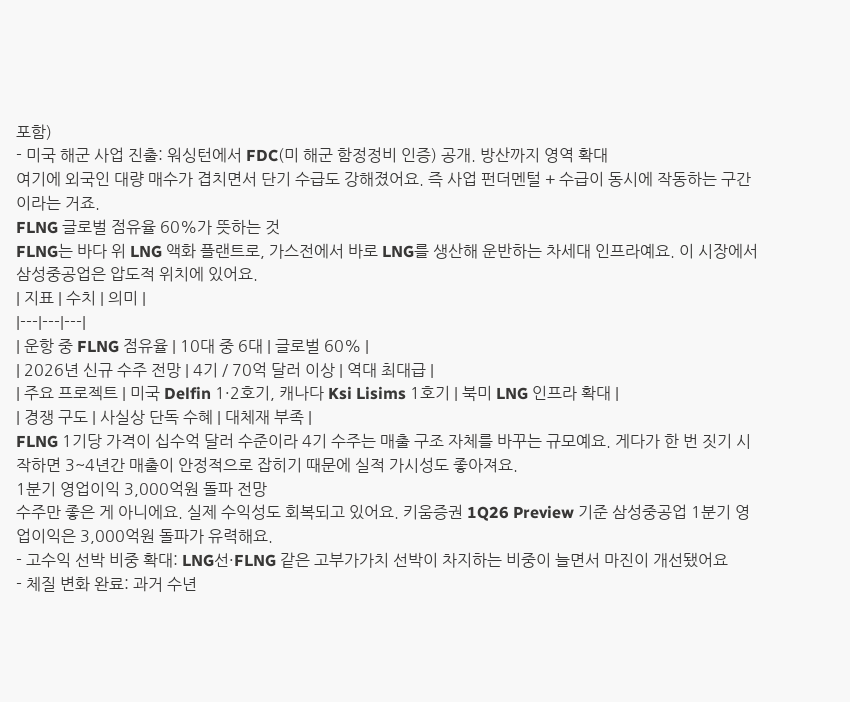포함)
- 미국 해군 사업 진출: 워싱턴에서 FDC(미 해군 함정정비 인증) 공개. 방산까지 영역 확대
여기에 외국인 대량 매수가 겹치면서 단기 수급도 강해졌어요. 즉 사업 펀더멘털 + 수급이 동시에 작동하는 구간이라는 거죠.
FLNG 글로벌 점유율 60%가 뜻하는 것
FLNG는 바다 위 LNG 액화 플랜트로, 가스전에서 바로 LNG를 생산해 운반하는 차세대 인프라예요. 이 시장에서 삼성중공업은 압도적 위치에 있어요.
| 지표 | 수치 | 의미 |
|---|---|---|
| 운항 중 FLNG 점유율 | 10대 중 6대 | 글로벌 60% |
| 2026년 신규 수주 전망 | 4기 / 70억 달러 이상 | 역대 최대급 |
| 주요 프로젝트 | 미국 Delfin 1·2호기, 캐나다 Ksi Lisims 1호기 | 북미 LNG 인프라 확대 |
| 경쟁 구도 | 사실상 단독 수혜 | 대체재 부족 |
FLNG 1기당 가격이 십수억 달러 수준이라 4기 수주는 매출 구조 자체를 바꾸는 규모예요. 게다가 한 번 짓기 시작하면 3~4년간 매출이 안정적으로 잡히기 때문에 실적 가시성도 좋아져요.
1분기 영업이익 3,000억원 돌파 전망
수주만 좋은 게 아니에요. 실제 수익성도 회복되고 있어요. 키움증권 1Q26 Preview 기준 삼성중공업 1분기 영업이익은 3,000억원 돌파가 유력해요.
- 고수익 선박 비중 확대: LNG선·FLNG 같은 고부가가치 선박이 차지하는 비중이 늘면서 마진이 개선됐어요
- 체질 변화 완료: 과거 수년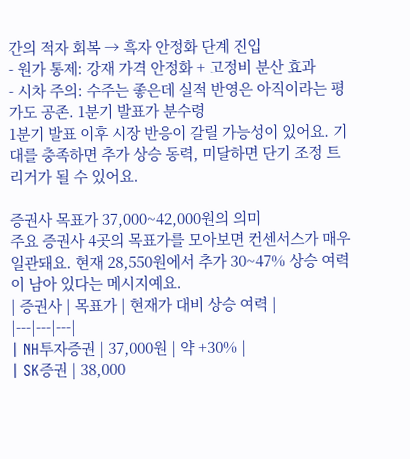간의 적자 회복 → 흑자 안정화 단계 진입
- 원가 통제: 강재 가격 안정화 + 고정비 분산 효과
- 시차 주의: 수주는 좋은데 실적 반영은 아직이라는 평가도 공존. 1분기 발표가 분수령
1분기 발표 이후 시장 반응이 갈릴 가능성이 있어요. 기대를 충족하면 추가 상승 동력, 미달하면 단기 조정 트리거가 될 수 있어요.

증권사 목표가 37,000~42,000원의 의미
주요 증권사 4곳의 목표가를 모아보면 컨센서스가 매우 일관돼요. 현재 28,550원에서 추가 30~47% 상승 여력이 남아 있다는 메시지예요.
| 증권사 | 목표가 | 현재가 대비 상승 여력 |
|---|---|---|
| NH투자증권 | 37,000원 | 약 +30% |
| SK증권 | 38,000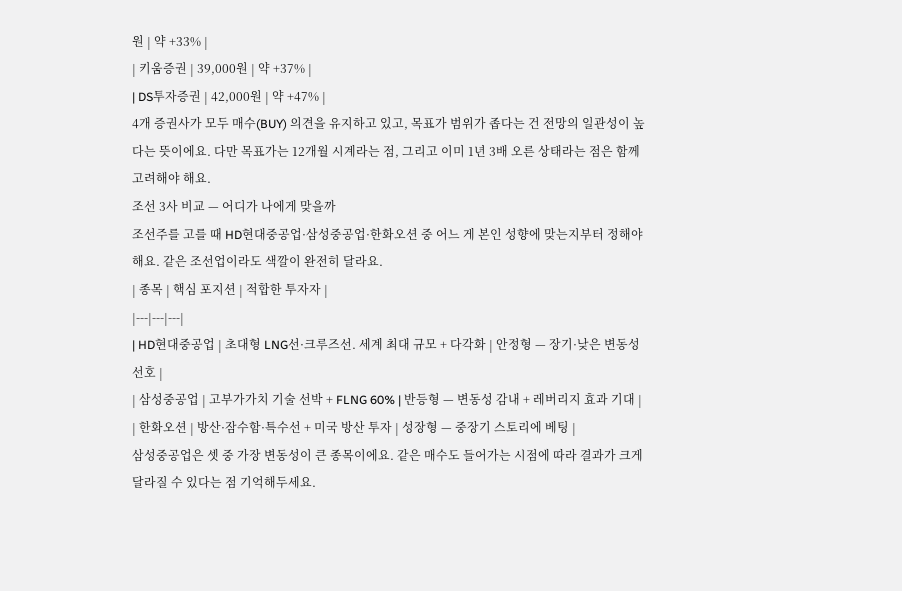원 | 약 +33% |
| 키움증권 | 39,000원 | 약 +37% |
| DS투자증권 | 42,000원 | 약 +47% |
4개 증권사가 모두 매수(BUY) 의견을 유지하고 있고, 목표가 범위가 좁다는 건 전망의 일관성이 높다는 뜻이에요. 다만 목표가는 12개월 시계라는 점, 그리고 이미 1년 3배 오른 상태라는 점은 함께 고려해야 해요.
조선 3사 비교 — 어디가 나에게 맞을까
조선주를 고를 때 HD현대중공업·삼성중공업·한화오션 중 어느 게 본인 성향에 맞는지부터 정해야 해요. 같은 조선업이라도 색깔이 완전히 달라요.
| 종목 | 핵심 포지션 | 적합한 투자자 |
|---|---|---|
| HD현대중공업 | 초대형 LNG선·크루즈선. 세계 최대 규모 + 다각화 | 안정형 — 장기·낮은 변동성 선호 |
| 삼성중공업 | 고부가가치 기술 선박 + FLNG 60% | 반등형 — 변동성 감내 + 레버리지 효과 기대 |
| 한화오션 | 방산·잠수함·특수선 + 미국 방산 투자 | 성장형 — 중장기 스토리에 베팅 |
삼성중공업은 셋 중 가장 변동성이 큰 종목이에요. 같은 매수도 들어가는 시점에 따라 결과가 크게 달라질 수 있다는 점 기억해두세요.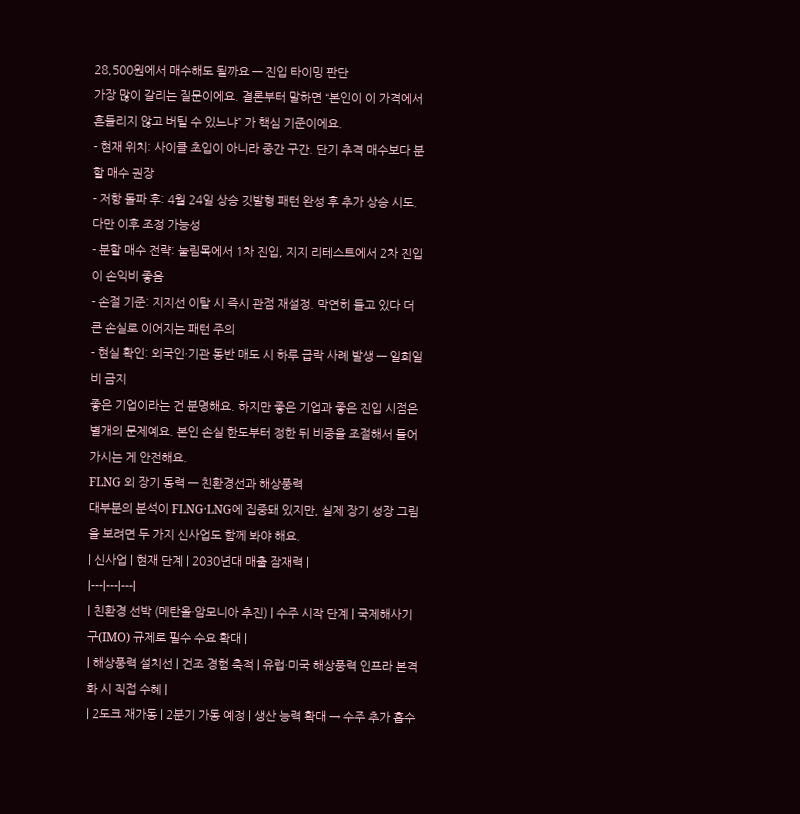28,500원에서 매수해도 될까요 — 진입 타이밍 판단
가장 많이 갈리는 질문이에요. 결론부터 말하면 “본인이 이 가격에서 흔들리지 않고 버틸 수 있느냐” 가 핵심 기준이에요.
- 현재 위치: 사이클 초입이 아니라 중간 구간. 단기 추격 매수보다 분할 매수 권장
- 저항 돌파 후: 4월 24일 상승 깃발형 패턴 완성 후 추가 상승 시도. 다만 이후 조정 가능성
- 분할 매수 전략: 눌림목에서 1차 진입, 지지 리테스트에서 2차 진입이 손익비 좋음
- 손절 기준: 지지선 이탈 시 즉시 관점 재설정. 막연히 들고 있다 더 큰 손실로 이어지는 패턴 주의
- 현실 확인: 외국인·기관 동반 매도 시 하루 급락 사례 발생 — 일희일비 금지
좋은 기업이라는 건 분명해요. 하지만 좋은 기업과 좋은 진입 시점은 별개의 문제예요. 본인 손실 한도부터 정한 뒤 비중을 조절해서 들어가시는 게 안전해요.
FLNG 외 장기 동력 — 친환경선과 해상풍력
대부분의 분석이 FLNG·LNG에 집중돼 있지만, 실제 장기 성장 그림을 보려면 두 가지 신사업도 함께 봐야 해요.
| 신사업 | 현재 단계 | 2030년대 매출 잠재력 |
|---|---|---|
| 친환경 선박 (메탄올·암모니아 추진) | 수주 시작 단계 | 국제해사기구(IMO) 규제로 필수 수요 확대 |
| 해상풍력 설치선 | 건조 경험 축적 | 유럽·미국 해상풍력 인프라 본격화 시 직접 수혜 |
| 2도크 재가동 | 2분기 가동 예정 | 생산 능력 확대 → 수주 추가 흡수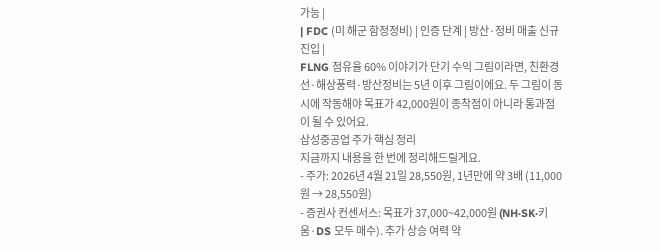가능 |
| FDC (미 해군 함정정비) | 인증 단계 | 방산·정비 매출 신규 진입 |
FLNG 점유율 60% 이야기가 단기 수익 그림이라면, 친환경선·해상풍력·방산정비는 5년 이후 그림이에요. 두 그림이 동시에 작동해야 목표가 42,000원이 종착점이 아니라 통과점이 될 수 있어요.
삼성중공업 주가 핵심 정리
지금까지 내용을 한 번에 정리해드릴게요.
- 주가: 2026년 4월 21일 28,550원, 1년만에 약 3배 (11,000원 → 28,550원)
- 증권사 컨센서스: 목표가 37,000~42,000원 (NH·SK·키움·DS 모두 매수). 추가 상승 여력 약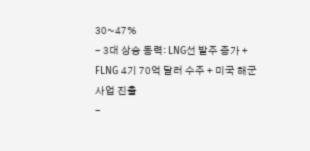30~47%
- 3대 상승 동력: LNG선 발주 증가 + FLNG 4기 70억 달러 수주 + 미국 해군 사업 진출
-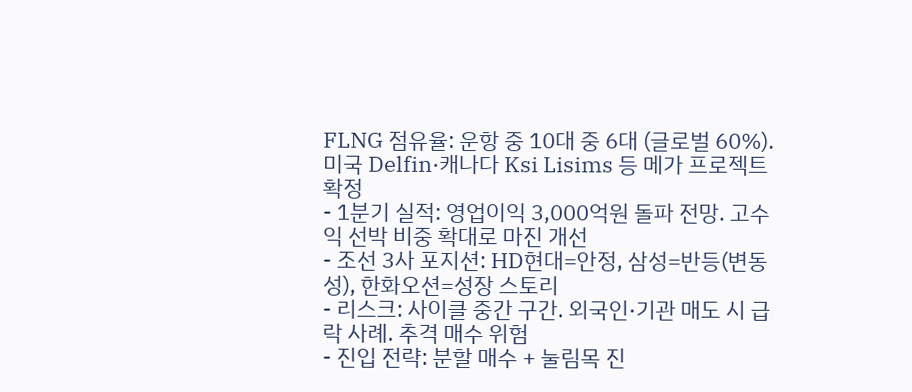FLNG 점유율: 운항 중 10대 중 6대 (글로벌 60%). 미국 Delfin·캐나다 Ksi Lisims 등 메가 프로젝트 확정
- 1분기 실적: 영업이익 3,000억원 돌파 전망. 고수익 선박 비중 확대로 마진 개선
- 조선 3사 포지션: HD현대=안정, 삼성=반등(변동성), 한화오션=성장 스토리
- 리스크: 사이클 중간 구간. 외국인·기관 매도 시 급락 사례. 추격 매수 위험
- 진입 전략: 분할 매수 + 눌림목 진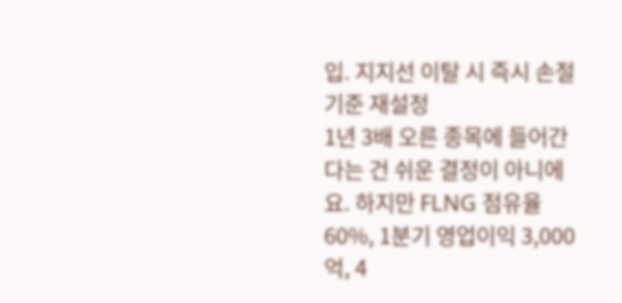입. 지지선 이탈 시 즉시 손절 기준 재설정
1년 3배 오른 종목에 들어간다는 건 쉬운 결정이 아니에요. 하지만 FLNG 점유율 60%, 1분기 영업이익 3,000억, 4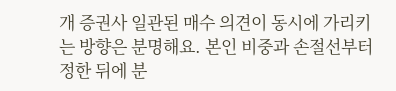개 증권사 일관된 매수 의견이 동시에 가리키는 방향은 분명해요. 본인 비중과 손절선부터 정한 뒤에 분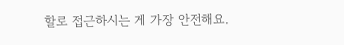할로 접근하시는 게 가장 안전해요.